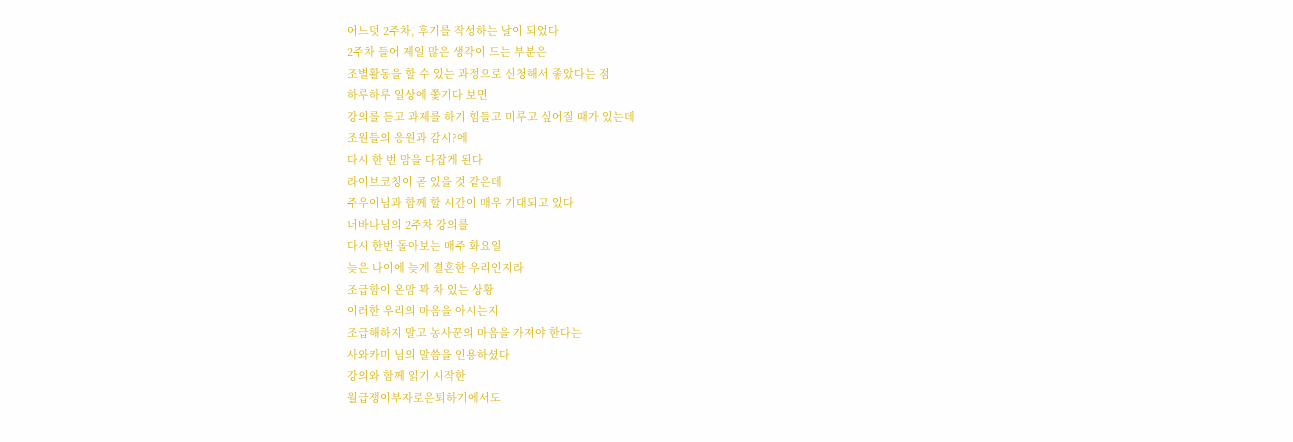어느덧 2주차, 후기를 작성하는 날이 되었다
2주차 들어 제일 많은 생각이 드는 부분은
조별활동을 할 수 있는 과정으로 신청해서 좋았다는 점
하루하루 일상에 쫓기다 보면
강의를 듣고 과제를 하기 힘들고 미루고 싶어질 때가 있는데
조원들의 응원과 감시?에
다시 한 번 맘을 다잡게 된다
라이브코칭이 곧 있을 것 같은데
주우이님과 함께 할 시간이 매우 기대되고 있다
너바나님의 2주차 강의를
다시 한번 돌아보는 매주 화요일
늦은 나이에 늦게 결혼한 우리인지라
조급함이 온맘 꽉 차 있는 상황
이러한 우리의 마음을 아시는지
조급해하지 말고 농사꾼의 마음을 가져야 한다는
사와카미 님의 말씀을 인용하셨다
강의와 함께 읽기 시작한
월급쟁이부자로은퇴하기에서도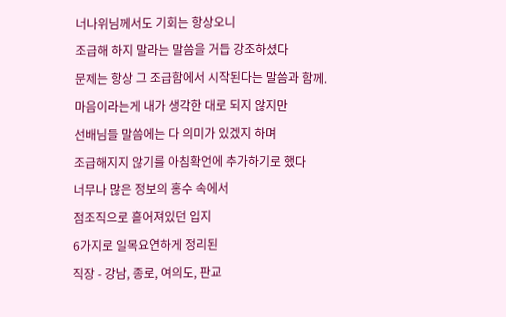너나위님께서도 기회는 항상오니
조급해 하지 말라는 말씀을 거듭 강조하셨다
문제는 항상 그 조급함에서 시작된다는 말씀과 함께.
마음이라는게 내가 생각한 대로 되지 않지만
선배님들 말씀에는 다 의미가 있겠지 하며
조급해지지 않기를 아침확언에 추가하기로 했다
너무나 많은 정보의 홍수 속에서
점조직으로 흩어져있던 입지
6가지로 일목요연하게 정리된
직장 - 강남, 종로, 여의도, 판교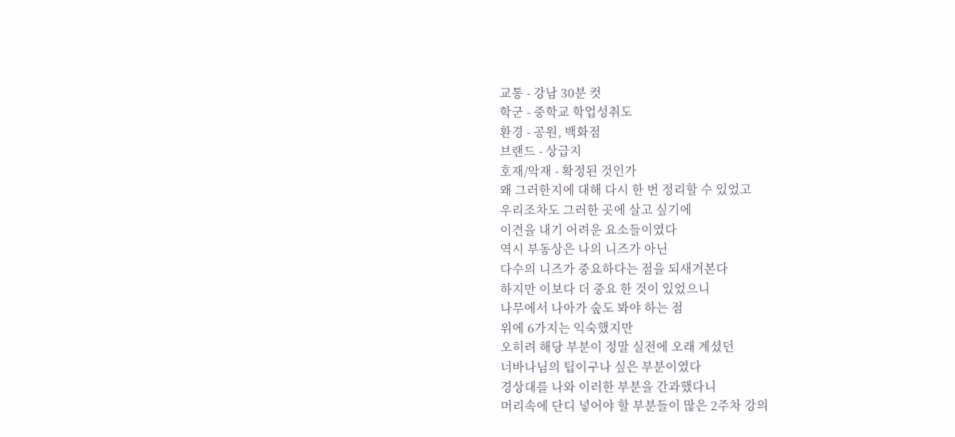교통 - 강남 30분 컷
학군 - 중학교 학업성취도
환경 - 공원, 백화점
브랜드 - 상급지
호재/악재 - 확정된 것인가
왜 그러한지에 대해 다시 한 번 정리할 수 있었고
우리조차도 그러한 곳에 살고 싶기에
이견을 내기 어려운 요소들이였다
역시 부동상은 나의 니즈가 아닌
다수의 니즈가 중요하다는 점을 되새겨본다
하지만 이보다 더 중요 한 것이 있었으니
나무에서 나아가 숲도 봐야 하는 점
위에 6가지는 익숙했지만
오히려 해당 부분이 정말 실전에 오래 계셨던
너바나님의 팁이구나 싶은 부분이였다
경상대를 나와 이러한 부분을 간과했다니
머리속에 단디 넣어야 할 부분들이 많은 2주차 강의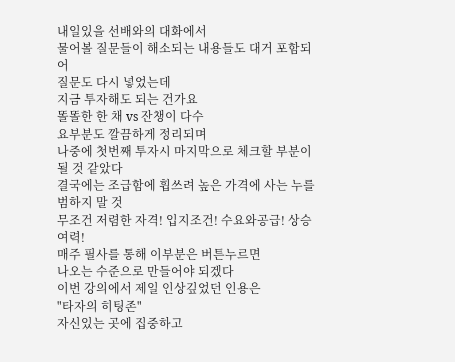내일있을 선배와의 대화에서
물어볼 질문들이 해소되는 내용들도 대거 포함되어
질문도 다시 넣었는데
지금 투자해도 되는 건가요
똘똘한 한 채 vs 잔챙이 다수
요부분도 깔끔하게 정리되며
나중에 첫번째 투자시 마지막으로 체크할 부분이 될 것 같았다
결국에는 조급함에 휩쓰려 높은 가격에 사는 누를 범하지 말 것
무조건 저렴한 자격! 입지조건! 수요와공급! 상승여력!
매주 필사를 통해 이부분은 버튼누르면
나오는 수준으로 만들어야 되겠다
이번 강의에서 제일 인상깊었던 인용은
"타자의 히팅존"
자신있는 곳에 집중하고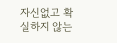자신없고 확실하지 않는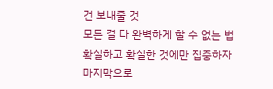건 보내줄 것
모든 걸 다 완벽하게 할 수 없는 법
확실하고 확실한 것에만 집중하자
마지막으로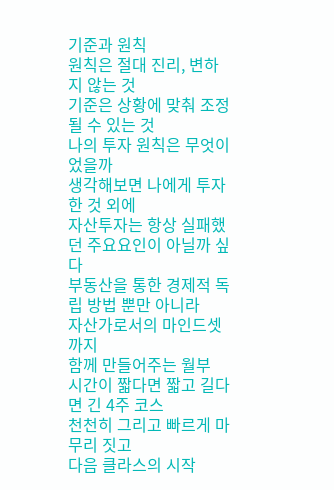기준과 원칙
원칙은 절대 진리, 변하지 않는 것
기준은 상황에 맞춰 조정될 수 있는 것
나의 투자 원칙은 무엇이었을까
생각해보면 나에게 투자한 것 외에
자산투자는 항상 실패했던 주요요인이 아닐까 싶다
부동산을 통한 경제적 독립 방법 뿐만 아니라
자산가로서의 마인드셋까지
함께 만들어주는 월부
시간이 짧다면 짧고 길다면 긴 4주 코스
천천히 그리고 빠르게 마무리 짓고
다음 클라스의 시작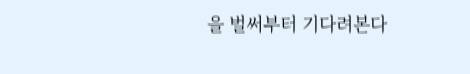을 벌써부터 기다려본다